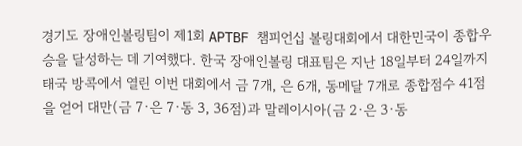경기도 장애인볼링팀이 제1회 APTBF 챔피언십 볼링대회에서 대한민국이 종합우승을 달성하는 데 기여했다. 한국 장애인볼링 대표팀은 지난 18일부터 24일까지 태국 방콕에서 열린 이번 대회에서 금 7개, 은 6개, 동메달 7개로 종합점수 41점을 얻어 대만(금 7·은 7·동 3, 36점)과 말레이시아(금 2·은 3·동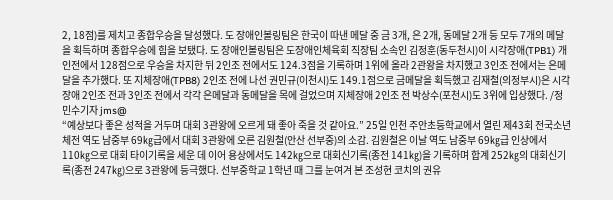2, 18점)를 제치고 종합우승을 달성했다. 도 장애인볼링팀은 한국이 따낸 메달 중 금 3개, 은 2개, 동메달 2개 등 모두 7개의 메달을 획득하며 종합우승에 힘을 보탰다. 도 장애인볼링팀은 도장애인체육회 직장팀 소속인 김정훈(동두천시)이 시각장애(TPB1) 개인전에서 128점으로 우승을 차지한 뒤 2인조 전에서도 124.3점을 기록하며 1위에 올라 2관왕을 차지했고 3인조 전에서는 은메달을 추가했다. 또 지체장애(TPB8) 2인조 전에 나선 권민규(이천시)도 149.1점으로 금메달을 획득했고 김재철(의정부시)은 시각장애 2인조 전과 3인조 전에서 각각 은메달과 동메달을 목에 걸었으며 지체장애 2인조 전 박상수(포천시)도 3위에 입상했다. /정민수기자 jms@
“예상보다 좋은 성적을 거두며 대회 3관왕에 오르게 돼 좋아 죽을 것 같아요.” 25일 인천 주안초등학교에서 열린 제43회 전국소년체전 역도 남중부 69㎏급에서 대회 3관왕에 오른 김원철(안산 선부중)의 소감. 김원철은 이날 역도 남중부 69㎏급 인상에서 110㎏으로 대회 타이기록을 세운 데 이어 용상에서도 142㎏으로 대회신기록(종전 141㎏)을 기록하며 합계 252㎏의 대회신기록(종전 247㎏)으로 3관왕에 등극했다. 선부중학교 1학년 때 그를 눈여겨 본 조성현 코치의 권유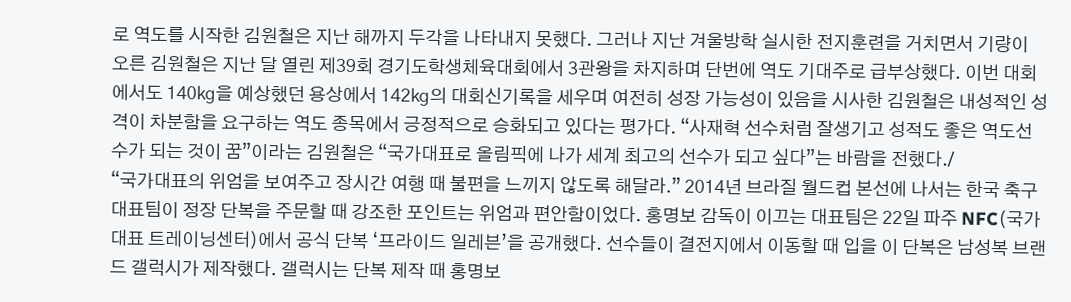로 역도를 시작한 김원철은 지난 해까지 두각을 나타내지 못했다. 그러나 지난 겨울방학 실시한 전지훈련을 거치면서 기량이 오른 김원철은 지난 달 열린 제39회 경기도학생체육대회에서 3관왕을 차지하며 단번에 역도 기대주로 급부상했다. 이번 대회에서도 140㎏을 예상했던 용상에서 142㎏의 대회신기록을 세우며 여전히 성장 가능성이 있음을 시사한 김원철은 내성적인 성격이 차분함을 요구하는 역도 종목에서 긍정적으로 승화되고 있다는 평가다. “사재혁 선수처럼 잘생기고 성적도 좋은 역도선수가 되는 것이 꿈”이라는 김원철은 “국가대표로 올림픽에 나가 세계 최고의 선수가 되고 싶다”는 바람을 전했다./
“국가대표의 위엄을 보여주고 장시간 여행 때 불편을 느끼지 않도록 해달라.” 2014년 브라질 월드컵 본선에 나서는 한국 축구 대표팀이 정장 단복을 주문할 때 강조한 포인트는 위엄과 편안함이었다. 홍명보 감독이 이끄는 대표팀은 22일 파주 NFC(국가대표 트레이닝센터)에서 공식 단복 ‘프라이드 일레븐’을 공개했다. 선수들이 결전지에서 이동할 때 입을 이 단복은 남성복 브랜드 갤럭시가 제작했다. 갤럭시는 단복 제작 때 홍명보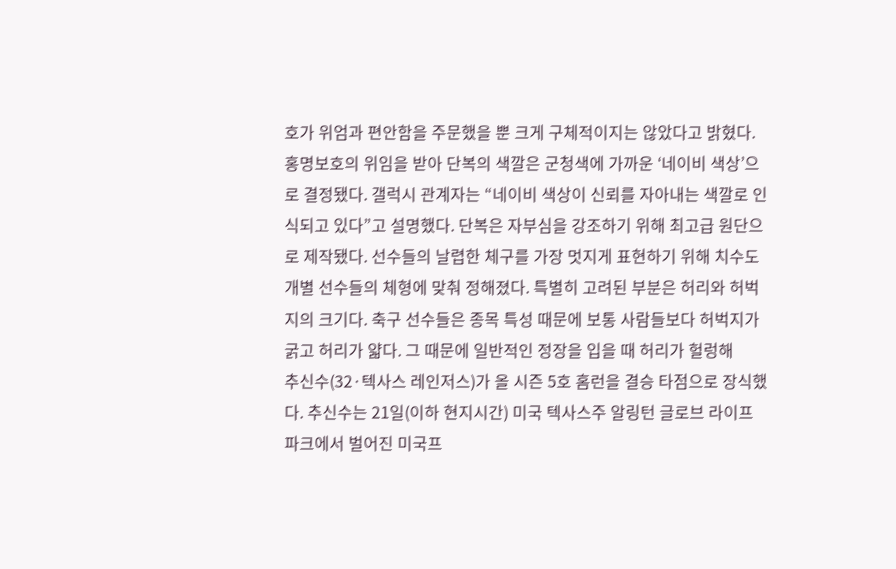호가 위엄과 편안함을 주문했을 뿐 크게 구체적이지는 않았다고 밝혔다. 홍명보호의 위임을 받아 단복의 색깔은 군청색에 가까운 ‘네이비 색상’으로 결정됐다. 갤럭시 관계자는 “네이비 색상이 신뢰를 자아내는 색깔로 인식되고 있다”고 설명했다. 단복은 자부심을 강조하기 위해 최고급 원단으로 제작됐다. 선수들의 날렵한 체구를 가장 멋지게 표현하기 위해 치수도 개별 선수들의 체형에 맞춰 정해졌다. 특별히 고려된 부분은 허리와 허벅지의 크기다. 축구 선수들은 종목 특성 때문에 보통 사람들보다 허벅지가 굵고 허리가 얇다. 그 때문에 일반적인 정장을 입을 때 허리가 헐렁해
추신수(32·텍사스 레인저스)가 올 시즌 5호 홈런을 결승 타점으로 장식했다. 추신수는 21일(이하 현지시간) 미국 텍사스주 알링턴 글로브 라이프 파크에서 벌어진 미국프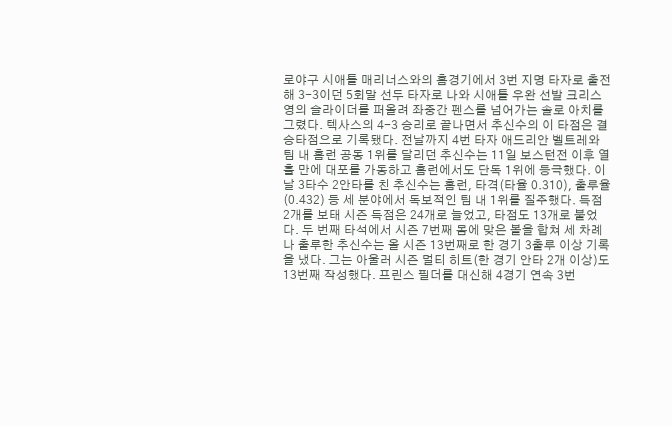로야구 시애틀 매리너스와의 홈경기에서 3번 지명 타자로 출전해 3-3이던 5회말 선두 타자로 나와 시애틀 우완 선발 크리스 영의 슬라이더를 퍼올려 좌중간 펜스를 넘어가는 솔로 아치를 그렸다. 텍사스의 4-3 승리로 끝나면서 추신수의 이 타점은 결승타점으로 기록됐다. 전날까지 4번 타자 애드리안 벨트레와 팀 내 홈런 공동 1위를 달리던 추신수는 11일 보스턴전 이후 열흘 만에 대포를 가동하고 홈런에서도 단독 1위에 등극했다. 이날 3타수 2안타를 친 추신수는 홈런, 타격(타율 0.310), 출루율(0.432) 등 세 분야에서 독보적인 팀 내 1위를 질주했다. 득점 2개를 보태 시즌 득점은 24개로 늘었고, 타점도 13개로 불었다. 두 번째 타석에서 시즌 7번째 몸에 맞은 볼을 합쳐 세 차례나 출루한 추신수는 올 시즌 13번째로 한 경기 3출루 이상 기록을 냈다. 그는 아울러 시즌 멀티 히트(한 경기 안타 2개 이상)도 13번째 작성했다. 프린스 필더를 대신해 4경기 연속 3번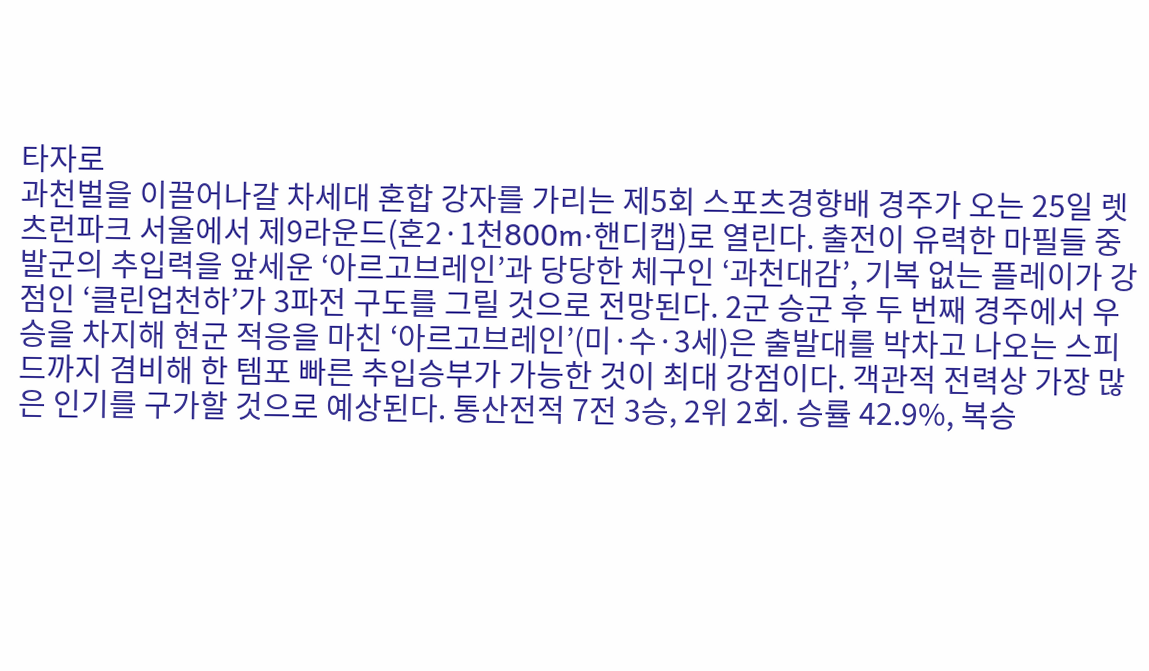타자로
과천벌을 이끌어나갈 차세대 혼합 강자를 가리는 제5회 스포츠경향배 경주가 오는 25일 렛츠런파크 서울에서 제9라운드(혼2·1천800m·핸디캡)로 열린다. 출전이 유력한 마필들 중 발군의 추입력을 앞세운 ‘아르고브레인’과 당당한 체구인 ‘과천대감’, 기복 없는 플레이가 강점인 ‘클린업천하’가 3파전 구도를 그릴 것으로 전망된다. 2군 승군 후 두 번째 경주에서 우승을 차지해 현군 적응을 마친 ‘아르고브레인’(미·수·3세)은 출발대를 박차고 나오는 스피드까지 겸비해 한 템포 빠른 추입승부가 가능한 것이 최대 강점이다. 객관적 전력상 가장 많은 인기를 구가할 것으로 예상된다. 통산전적 7전 3승, 2위 2회. 승률 42.9%, 복승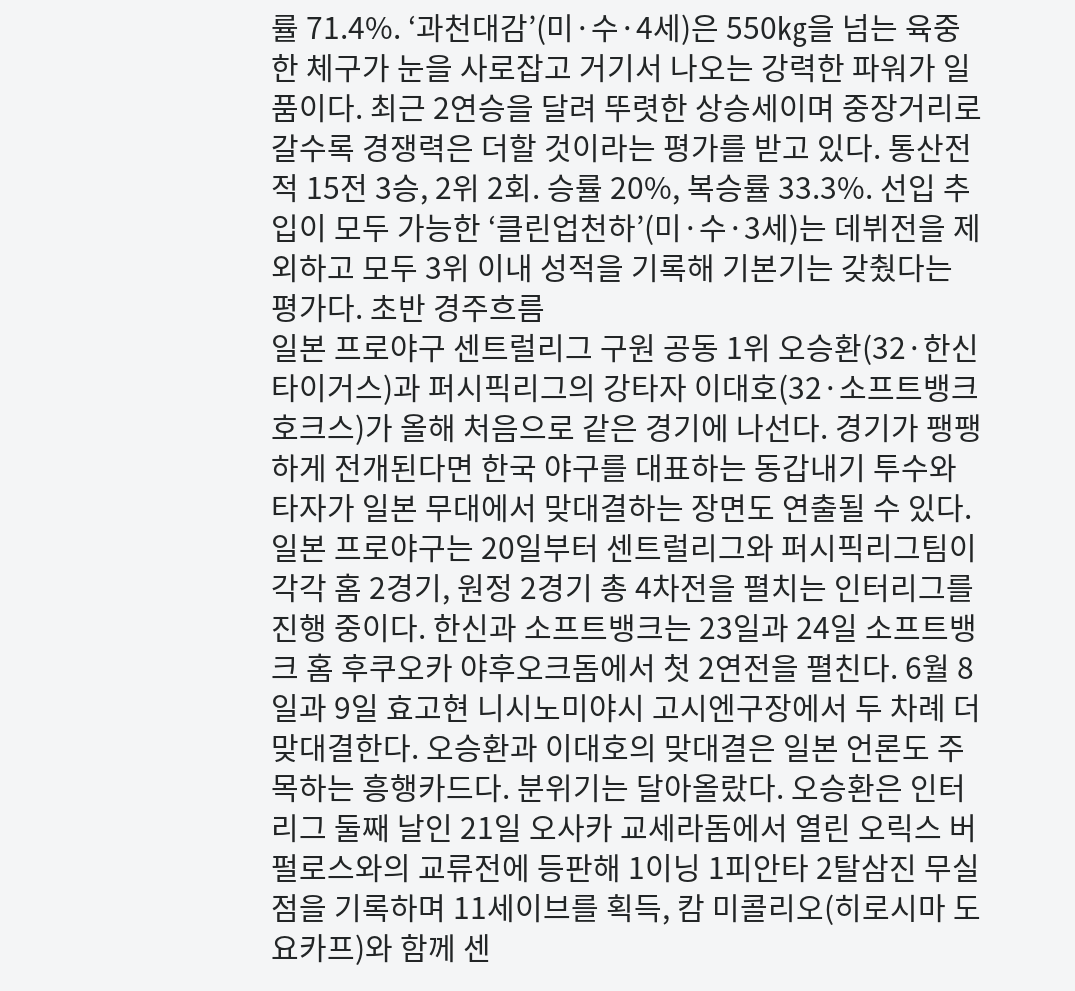률 71.4%. ‘과천대감’(미·수·4세)은 550㎏을 넘는 육중한 체구가 눈을 사로잡고 거기서 나오는 강력한 파워가 일품이다. 최근 2연승을 달려 뚜렷한 상승세이며 중장거리로 갈수록 경쟁력은 더할 것이라는 평가를 받고 있다. 통산전적 15전 3승, 2위 2회. 승률 20%, 복승률 33.3%. 선입 추입이 모두 가능한 ‘클린업천하’(미·수·3세)는 데뷔전을 제외하고 모두 3위 이내 성적을 기록해 기본기는 갖췄다는 평가다. 초반 경주흐름
일본 프로야구 센트럴리그 구원 공동 1위 오승환(32·한신 타이거스)과 퍼시픽리그의 강타자 이대호(32·소프트뱅크 호크스)가 올해 처음으로 같은 경기에 나선다. 경기가 팽팽하게 전개된다면 한국 야구를 대표하는 동갑내기 투수와 타자가 일본 무대에서 맞대결하는 장면도 연출될 수 있다. 일본 프로야구는 20일부터 센트럴리그와 퍼시픽리그팀이 각각 홈 2경기, 원정 2경기 총 4차전을 펼치는 인터리그를 진행 중이다. 한신과 소프트뱅크는 23일과 24일 소프트뱅크 홈 후쿠오카 야후오크돔에서 첫 2연전을 펼친다. 6월 8일과 9일 효고현 니시노미야시 고시엔구장에서 두 차례 더 맞대결한다. 오승환과 이대호의 맞대결은 일본 언론도 주목하는 흥행카드다. 분위기는 달아올랐다. 오승환은 인터리그 둘째 날인 21일 오사카 교세라돔에서 열린 오릭스 버펄로스와의 교류전에 등판해 1이닝 1피안타 2탈삼진 무실점을 기록하며 11세이브를 획득, 캄 미콜리오(히로시마 도요카프)와 함께 센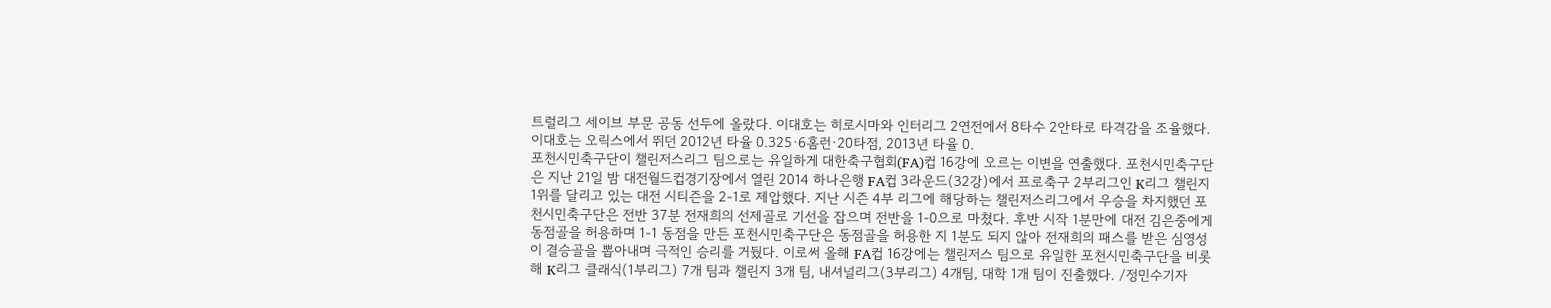트럴리그 세이브 부문 공동 선두에 올랐다. 이대호는 히로시마와 인터리그 2연전에서 8타수 2안타로 타격감을 조율했다. 이대호는 오릭스에서 뛰던 2012년 타율 0.325·6홈런·20타점, 2013년 타율 0.
포천시민축구단이 챌린저스리그 팀으로는 유일하게 대한축구협회(FA)컵 16강에 오르는 이변을 연출했다. 포천시민축구단은 지난 21일 밤 대전월드컵경기장에서 열린 2014 하나은행 FA컵 3라운드(32강)에서 프로축구 2부리그인 K리그 챌린지 1위를 달리고 있는 대전 시티즌을 2-1로 제압했다. 지난 시즌 4부 리그에 해당하는 챌린저스리그에서 우승을 차지했던 포천시민축구단은 전반 37분 전재희의 선제골로 기선을 잡으며 전반을 1-0으로 마쳤다. 후반 시작 1분만에 대전 김은중에게 동점골을 허용하며 1-1 동점을 만든 포천시민축구단은 동점골을 허용한 지 1분도 되지 않아 전재희의 패스를 받은 심영성이 결승골을 뽑아내며 극적인 승리를 거뒀다. 이로써 올해 FA컵 16강에는 챌린저스 팀으로 유일한 포천시민축구단을 비롯해 K리그 클래식(1부리그) 7개 팀과 챌린지 3개 팀, 내셔널리그(3부리그) 4개팀, 대학 1개 팀이 진출했다. /정민수기자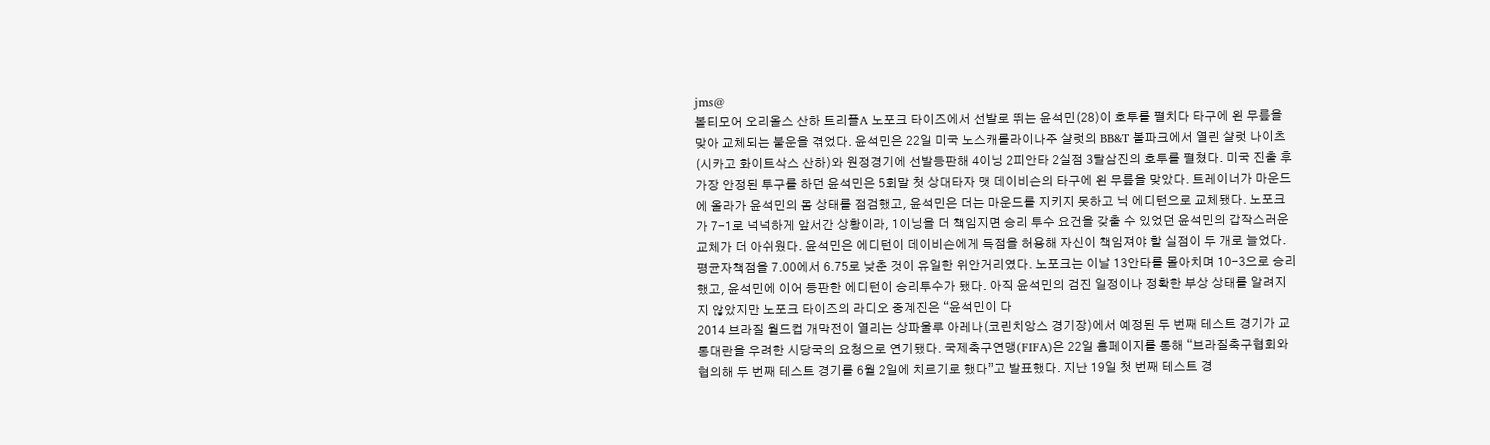jms@
볼티모어 오리올스 산하 트리플A 노포크 타이즈에서 선발로 뛰는 윤석민(28)이 호투를 펼치다 타구에 왼 무릎을 맞아 교체되는 불운을 겪었다. 윤석민은 22일 미국 노스캐롤라이나주 샬럿의 BB&T 볼파크에서 열린 샬럿 나이츠(시카고 화이트삭스 산하)와 원정경기에 선발등판해 4이닝 2피안타 2실점 3탈삼진의 호투를 펼쳤다. 미국 진출 후 가장 안정된 투구를 하던 윤석민은 5회말 첫 상대타자 맷 데이비슨의 타구에 왼 무릎을 맞았다. 트레이너가 마운드에 올라가 윤석민의 몸 상태를 점검했고, 윤석민은 더는 마운드를 지키지 못하고 닉 에디턴으로 교체됐다. 노포크가 7-1로 넉넉하게 앞서간 상황이라, 1이닝을 더 책임지면 승리 투수 요건을 갖출 수 있었던 윤석민의 갑작스러운 교체가 더 아쉬웠다. 윤석민은 에디턴이 데이비슨에게 득점을 허용해 자신이 책임져야 할 실점이 두 개로 늘었다. 평균자책점을 7.00에서 6.75로 낮춘 것이 유일한 위안거리였다. 노포크는 이날 13안타를 몰아치며 10-3으로 승리했고, 윤석민에 이어 등판한 에디턴이 승리투수가 됐다. 아직 윤석민의 검진 일정이나 정확한 부상 상태를 알려지지 않았지만 노포크 타이즈의 라디오 중계진은 “윤석민이 다
2014 브라질 월드컵 개막전이 열리는 상파울루 아레나(코린치앙스 경기장)에서 예정된 두 번째 테스트 경기가 교통대란을 우려한 시당국의 요청으로 연기됐다. 국제축구연맹(FIFA)은 22일 홈페이지를 통해 “브라질축구협회와 협의해 두 번째 테스트 경기를 6월 2일에 치르기로 했다”고 발표했다. 지난 19일 첫 번째 테스트 경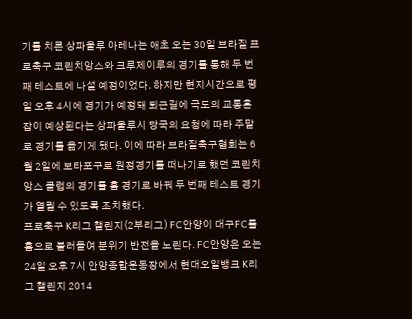기를 치른 상파울루 아레나는 애초 오는 30일 브라질 프로축구 코린치앙스와 크루제이루의 경기를 통해 두 번째 테스트에 나설 예정이었다. 하지만 현지시간으로 평일 오후 4시에 경기가 예정돼 퇴근길에 극도의 교통혼잡이 예상된다는 상파울루시 당국의 요청에 따라 주말로 경기를 옮기게 됐다. 이에 따라 브라질축구협회는 6월 2일에 보타포구로 원정경기를 떠나기로 했던 코린치앙스 클럽의 경기를 홈 경기로 바꿔 두 번째 테스트 경기가 열릴 수 있도록 조치했다.
프로축구 K리그 챌린지(2부리그) FC안양이 대구FC를 홈으로 불러들여 분위기 반전을 노린다. FC안양은 오는 24일 오후 7시 안양종합운동장에서 현대오일뱅크 K리그 챌린지 2014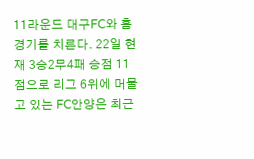11라운드 대구FC와 홈 경기를 치른다. 22일 현재 3승2무4패 승점 11점으로 리그 6위에 머물고 있는 FC안양은 최근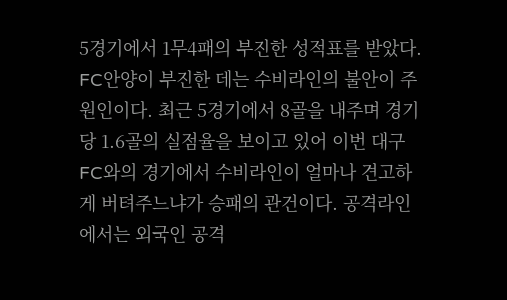5경기에서 1무4패의 부진한 성적표를 받았다. FC안양이 부진한 데는 수비라인의 불안이 주원인이다. 최근 5경기에서 8골을 내주며 경기당 1.6골의 실점율을 보이고 있어 이번 대구FC와의 경기에서 수비라인이 얼마나 견고하게 버텨주느냐가 승패의 관건이다. 공격라인에서는 외국인 공격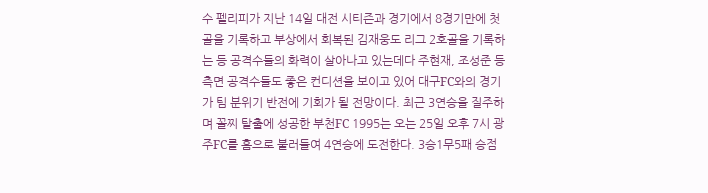수 펠리피가 지난 14일 대전 시티즌과 경기에서 8경기만에 첫골을 기록하고 부상에서 회복된 김재웅도 리그 2호골을 기록하는 등 공격수들의 화력이 살아나고 있는데다 주현재, 조성준 등 측면 공격수들도 좋은 컨디션을 보이고 있어 대구FC와의 경기가 팀 분위기 반전에 기회가 될 전망이다. 최근 3연승을 질주하며 꼴찌 탈출에 성공한 부천FC 1995는 오는 25일 오후 7시 광주FC를 홈으로 불러들여 4연승에 도전한다. 3승1무5패 승점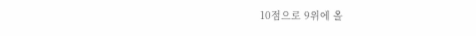10점으로 9위에 올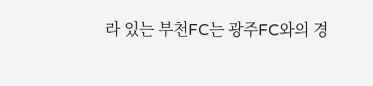라 있는 부천FC는 광주FC와의 경